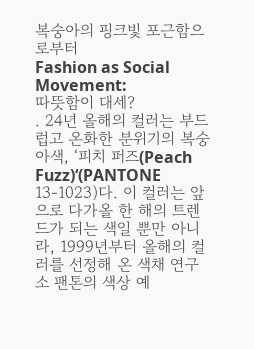복숭아의 핑크빛 포근함으로부터
Fashion as Social Movement:
따뜻함이 대세?
. 24년 올해의 컬러는 부드럽고 온화한 분위기의 복숭아색, ‘피치 퍼즈(Peach Fuzz)‘(PANTONE 13-1023)다. 이 컬러는 앞으로 다가올 한 해의 트렌드가 되는 색일 뿐만 아니라, 1999년부터 올해의 컬러를 선정해 온 색채 연구소 팬톤의 색상 예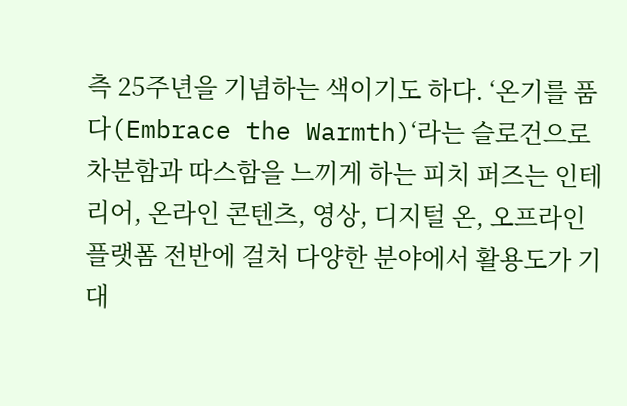측 25주년을 기념하는 색이기도 하다. ‘온기를 품다(Embrace the Warmth)‘라는 슬로건으로 차분함과 따스함을 느끼게 하는 피치 퍼즈는 인테리어, 온라인 콘텐츠, 영상, 디지털 온, 오프라인 플랫폼 전반에 걸처 다양한 분야에서 활용도가 기대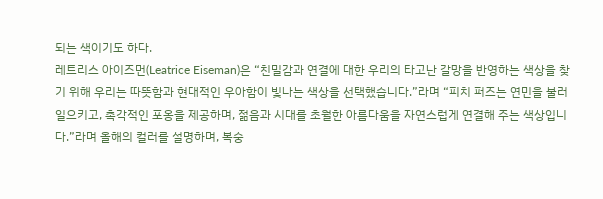되는 색이기도 하다.
레트리스 아이즈먼(Leatrice Eiseman)은 “친밀감과 연결에 대한 우리의 타고난 갈망을 반영하는 색상을 찾기 위해 우리는 따뜻함과 현대적인 우아함이 빛나는 색상을 선택했습니다.”라며 “피치 퍼즈는 연민을 불러일으키고, 촉각적인 포옹을 제공하며, 젊음과 시대를 초월한 아름다움을 자연스럽게 연결해 주는 색상입니다.”라며 올해의 컬러를 설명하며, 복숭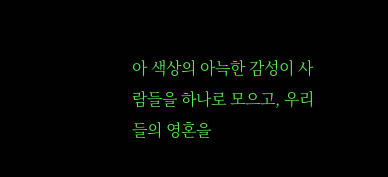아 색상의 아늑한 감성이 사람들을 하나로 모으고, 우리들의 영혼을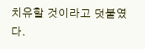치유할 것이라고 덧붙였다.